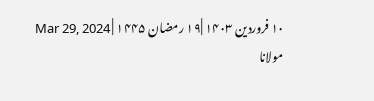۱۰ فروردین ۱۴۰۳ |۱۹ رمضان ۱۴۴۵ | Mar 29, 2024
مولانا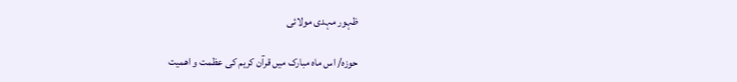ظہور مہدی مولائی

حوزہ/ اس ماہ مبارک میں قرآن کریم کی عظمت و اھمیت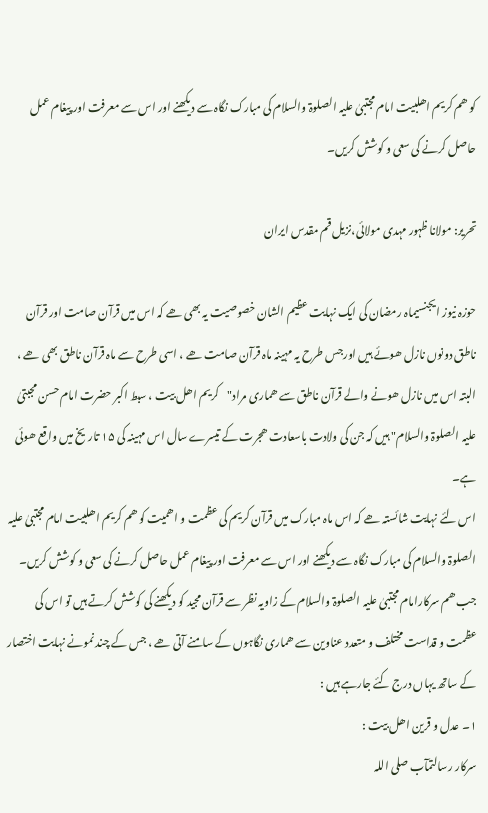کو ھم کریم اھلبیت امام مجتبیٰ علیہ الصلوۃ والسلام کی مبارک نگاہ سے دیکھنے اور اس سے معرفت اور پیغام عمل حاصل کرنے کی سعی و کوشش کریں۔

تحریر: مولانا ظہور مہدی مولائی،نزیل قم مقدس ایران

حوزہ نیوز ایجنسیماہ رمضان کی ایک نہایت عظیم الشان خصوصیت یہ بھی ھے کہ اس میں قرآن صامت اور قرآن ناطق دونوں نازل ھوئے ہیں اورجس طرح یہ مہینہ ماہ قرآن صامت ھے ، اسی طرح سے ماہ قرآن ناطق بھی ھے ، البتہ اس میں نازل ھونے والے قرآن ناطق سے ھماری مراد"کریم اھل بیت ، سبط اکبر حضرت امام حسن مجبتیٰ علیہ الصلوۃ والسلام" ہیں کہ جن کی ولادت باسعادت ھجرت کے تیسرے سال اس مہینہ کی ۱۵ تاریخ میں واقع ھوئی ہے۔
اس لئے نہایت شائستہ ھے کہ اس ماہ مبارک میں قرآن کریم کی عظمت و اھمیت کو ھم کریم اھلبیت امام مجتبیٰ علیہ الصلوۃ والسلام کی مبارک نگاہ سے دیکھنے اور اس سے معرفت اور پیغام عمل حاصل کرنے کی سعی و کوشش کریں۔
جب ھم سرکارامام مجتبیٰ علیہ الصلوۃ والسلام کے زاویہ نظر سے قرآن مجید کو دیکھنے کی کوشش کرتے ہیں تو اس کی عظمت و قداست مختلف و متعدد عناوین سے ھماری نگاہوں کے سامنے آتی ھے ، جس کے چند نمونے نہایت اختصار کے ساتھ یہاں درج کئے جارہے ہیں :
۱۔ عدل و قرین اھل بیت :
سرکار رسالتمآب صلی اللہ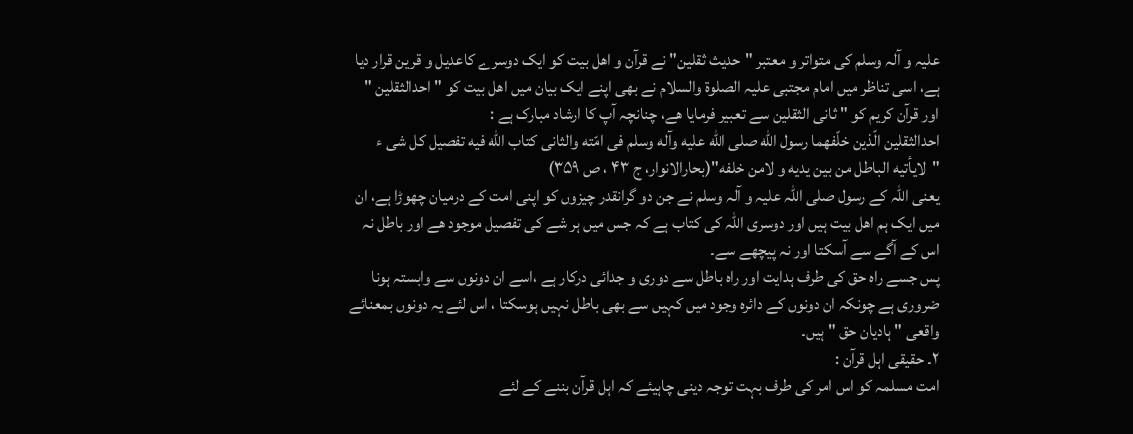علیہ و آلہ وسلم کی متواتر و معتبر "حدیث ثقلین" نے قرآن و اھل بیت کو ایک دوسرے کاعدیل و قرین قرار دیا ہے، اسی تناظر میں امام مجتبی علیہ الصلوۃ والسلام نے بھی اپنے ایک بیان میں اھل بیت کو " احدالثقلین " اور قرآن کریم کو " ثانی الثقلین سے تعبیر فرمایا ھے، چنانچہ آپ کا ارشاد مبارک ہے :
احدالثقلین الّذین خلّفهما رسول الله صلی الله علیه وآله وسلم فی امّته والثانی کتاب الله فیه تفصیل کل شی ء "لایأتیه الباطل من بین یدیه و لامن خلفه"(بحارالانوار، ج ۴۳ ، ص ۳۵۹)
یعنی اللہ کے رسول صلی اللہ علیہ و آلہ وسلم نے جن دو گرانقدر چیزوں کو اپنی امت کے درمیان چھوڑا ہے، ان میں ایک ہم اھل بیت ہیں اور دوسری اللہ کی کتاب ہے کہ جس میں ہر شے کی تفصیل موجود ھے اور باطل نہ اس کے آگے سے آسکتا اور نہ پیچھے سے۔
پس جسے راہ حق کی طرف ہدایت اور راہ باطل سے دوری و جدائی درکار ہے ،اسے ان دونوں سے وابستہ ہونا ضروری ہے چونکہ ان دونوں کے دائرہ وجود میں کہیں سے بھی باطل نہیں ہوسکتا ، اس لئے یہ دونوں بمعنائے واقعی " ہادیان حق " ہیں۔
۲۔ حقیقی اہل قرآن :
امت مسلمہ کو اس امر کی طرف بہت توجہ دینی چاہیئے کہ اہل قرآن بننے کے لئے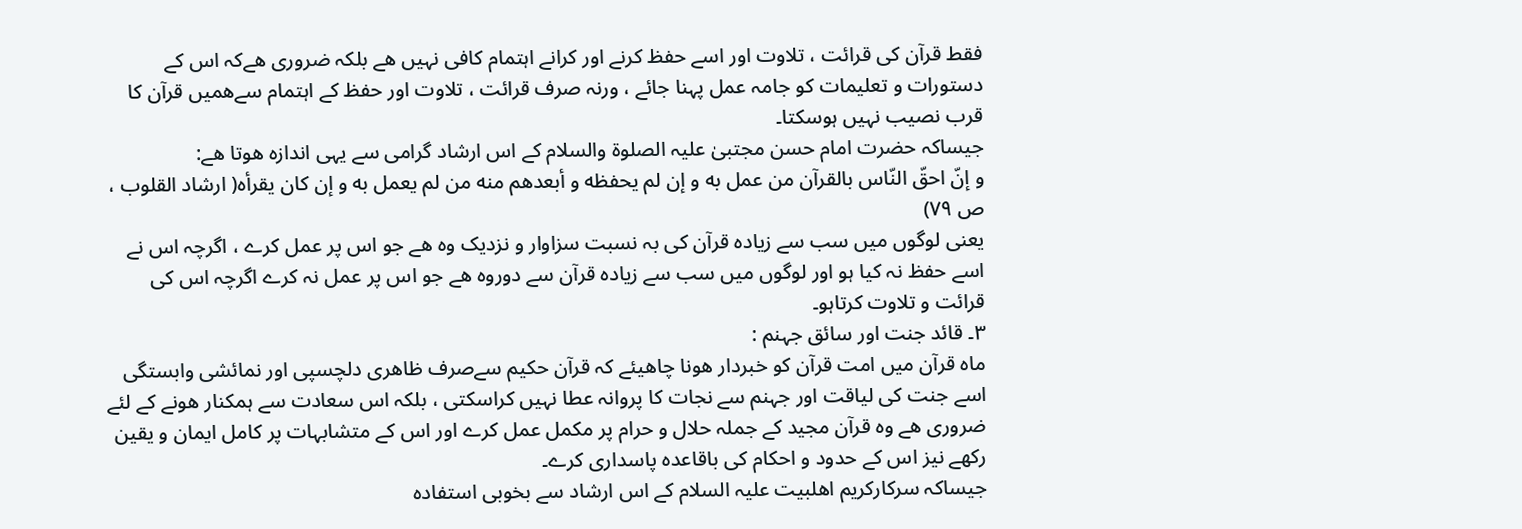فقط قرآن کی قرائت ، تلاوت اور اسے حفظ کرنے اور کرانے اہتمام کافی نہیں ھے بلکہ ضروری ھےکہ اس کے دستورات و تعلیمات کو جامہ عمل پہنا جائے ، ورنہ صرف قرائت ، تلاوت اور حفظ کے اہتمام سےھمیں قرآن کا قرب نصیب نہیں ہوسکتا۔
جیساکہ حضرت امام حسن مجتبیٰ علیہ الصلوۃ والسلام کے اس ارشاد گرامی سے یہی اندازہ ھوتا ھے:
و إنّ احقّ النّاس بالقرآن من عمل به و إن لم یحفظه و أبعدهم منه من لم یعمل به و إن کان یقرأه( ارشاد القلوب ، ص ۷۹)
یعنی لوگوں میں سب سے زیادہ قرآن کی بہ نسبت سزاوار و نزدیک وہ ھے جو اس پر عمل کرے ، اگرچہ اس نے اسے حفظ نہ کیا ہو اور لوگوں میں سب سے زیادہ قرآن سے دوروہ ھے جو اس پر عمل نہ کرے اگرچہ اس کی قرائت و تلاوت کرتاہو۔
۳۔ قائد جنت اور سائق جہنم :
ماہ قرآن میں امت قرآن کو خبردار ھونا چاھیئے کہ قرآن حکیم سےصرف ظاھری دلچسپی اور نمائشی وابستگی اسے جنت کی لیاقت اور جہنم سے نجات کا پروانہ عطا نہیں کراسکتی ، بلکہ اس سعادت سے ہمکنار ھونے کے لئے ضروری ھے وہ قرآن مجید کے جملہ حلال و حرام پر مکمل عمل کرے اور اس کے متشابہات پر کامل ایمان و یقین رکھے نیز اس کے حدود و احکام کی باقاعدہ پاسداری کرے۔
جیساکہ سرکارکریم اھلبیت علیہ السلام کے اس ارشاد سے بخوبی استفادہ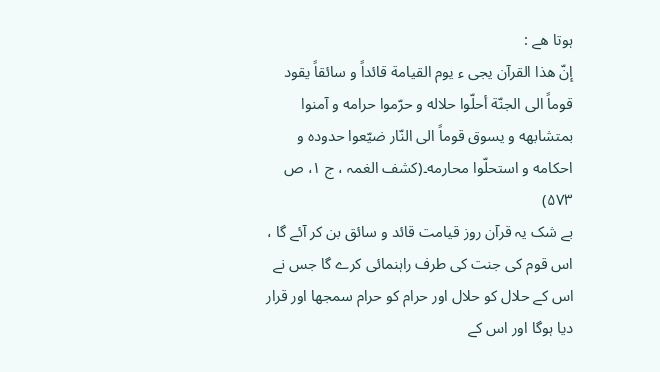ہوتا ھے :
إنّ هذا القرآن یجی ء یوم القیامة قائداً و سائقاً یقود قوماً الی الجنّة أحلّوا حلاله و حرّموا حرامه و آمنوا بمتشابهه و یسوق قوماً الی النّار ضیّعوا حدوده و احکامه و استحلّوا محارمه۔(کشف الغمہ ، ج ۱، ص ۵۷۳)
بے شک یہ قرآن روز قیامت قائد و سائق بن کر آئے گا ، اس قوم کی جنت کی طرف راہنمائی کرے گا جس نے اس کے حلال کو حلال اور حرام کو حرام سمجھا اور قرار دیا ہوگا اور اس کے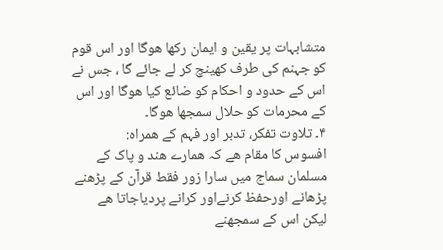متشابہات پر یقین و ایمان رکھا ھوگا اور اس قوم کو جہنم کی طرف کھینچ کر لے جائے گا ، جس نے اس کے حدود و احکام کو ضائع کیا ھوگا اور اس کے محرمات کو حلال سمجھا ھوگا۔
۴۔ تلاوت تفکر، تدبر اور فہم کے ھمراہ:
افسوس کا مقام ھے کہ ھمارے ھند و پاک کے مسلمان سماج میں سارا زور فقط قرآن کے پڑھنے پڑھانے اورحفظ کرنےاور کرانے پردیاجاتا ھے لیکن اس کے سمجھنے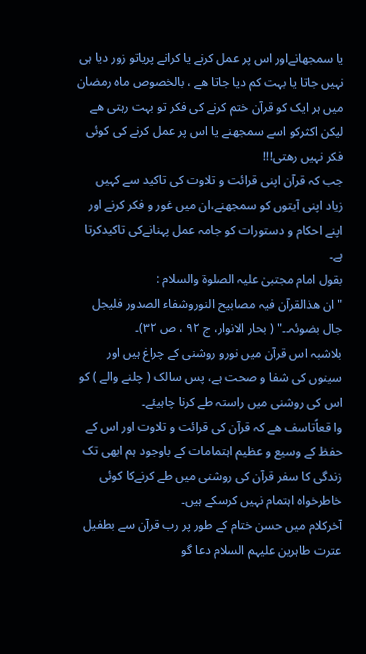یا سمجھانےاور اس پر عمل کرنے یا کرانے پریاتو زور دیا ہی نہیں جاتا یا بہت کم دیا جاتا ھے ، بالخصوص ماہ رمضان میں ہر ایک کو قرآن ختم کرنے کی فکر تو بہت رہتی ھے لیکن اکثرکو اسے سمجھنے یا اس پر عمل کرنے کی کوئی فکر نہیں رھتی!!!
جب کہ قرآن اپنی قرائت و تلاوت کی تاکید سے کہیں زیاد اپنی آیتوں کو سمجھنے،ان میں غور و فکر کرنے اور اپنے احکام و دستورات کو جامہ عمل پہنانےکی تاکیدکرتا ہے۔
بقول امام مجتبیٰ علیہ الصلوۃ والسلام :
"ان ھذالقرآن فیہ مصابیح النوروشفاء الصدور فلیجل جال بضوئہ۔۔" ( بحار الانوار، ج ۹۲ ، ص ۳۲)۔
بلاشبہ اس قرآن میں نورو روشنی کے چراغ ہیں اور سینوں کی شفا و صحت ہے، پس سالک ( چلنے والے ) کو اس کی روشنی میں راستہ طے کرنا چاہیئے۔
وا قعاًتاسف ھے کہ قرآن کی قرائت و تلاوت اور اس کے حفظ کے وسیع و عظیم اہتمامات کے باوجود ہم ابھی تک زندگی کا سفر قرآن کی روشنی میں طے کرنےکا کوئی خاطرخواہ اہتمام نہیں کرسکے ہیں۔
آخرکلام میں حسن ختام کے طور پر رب قرآن سے بطفیل عترت طاہرین علیہم السلام دعا گو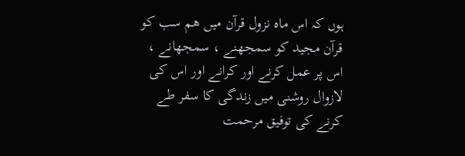ہوں کہ اس ماہ نزول قرآن میں ھم سب کو قرآن مجید کو سمجھنے ، سمجھانے ، اس پر عمل کرنے اور کرانے اور اس کی لازوال روشنی میں زندگی کا سفر طے کرنے کی توفیق مرحمت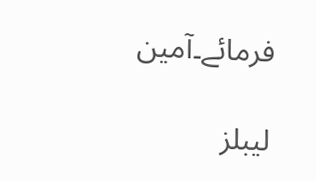فرمائے۔آمین

لیبلز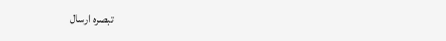تبصرہ ارسال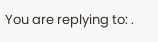You are replying to: .